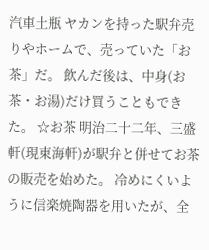汽車土瓶 ヤカンを持った駅弁売りやホームで、売っていた「お茶」だ。 飲んだ後は、中身(お茶・お湯)だけ買うこともできた。 ☆お茶 明治二十二年、三盛軒(現東海軒)が駅弁と併せてお茶の販売を始めた。 冷めにくいように信楽焼陶器を用いたが、全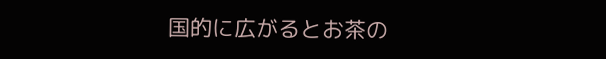国的に広がるとお茶の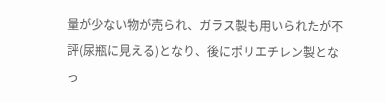量が少ない物が売られ、ガラス製も用いられたが不評(尿瓶に見える)となり、後にポリエチレン製となっ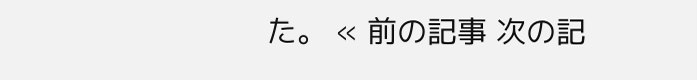た。 « 前の記事 次の記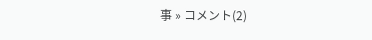事 » コメント(2)